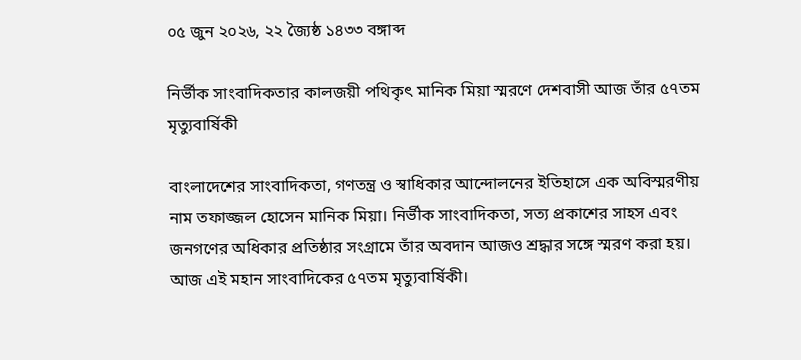০৫ জুন ২০২৬, ২২ জ্যৈষ্ঠ ১৪৩৩ বঙ্গাব্দ

নির্ভীক সাংবাদিকতার কালজয়ী পথিকৃৎ মানিক মিয়া স্মরণে দেশবাসী আজ তাঁর ৫৭তম মৃত্যুবার্ষিকী

বাংলাদেশের সাংবাদিকতা, গণতন্ত্র ও স্বাধিকার আন্দোলনের ইতিহাসে এক অবিস্মরণীয় নাম তফাজ্জল হোসেন মানিক মিয়া। নির্ভীক সাংবাদিকতা, সত্য প্রকাশের সাহস এবং জনগণের অধিকার প্রতিষ্ঠার সংগ্রামে তাঁর অবদান আজও শ্রদ্ধার সঙ্গে স্মরণ করা হয়। আজ এই মহান সাংবাদিকের ৫৭তম মৃত্যুবার্ষিকী।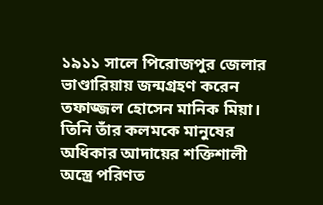১৯১১ সালে পিরোজপুর জেলার ভাণ্ডারিয়ায় জন্মগ্রহণ করেন তফাজ্জল হোসেন মানিক মিয়া। তিনি তাঁর কলমকে মানুষের অধিকার আদায়ের শক্তিশালী অস্ত্রে পরিণত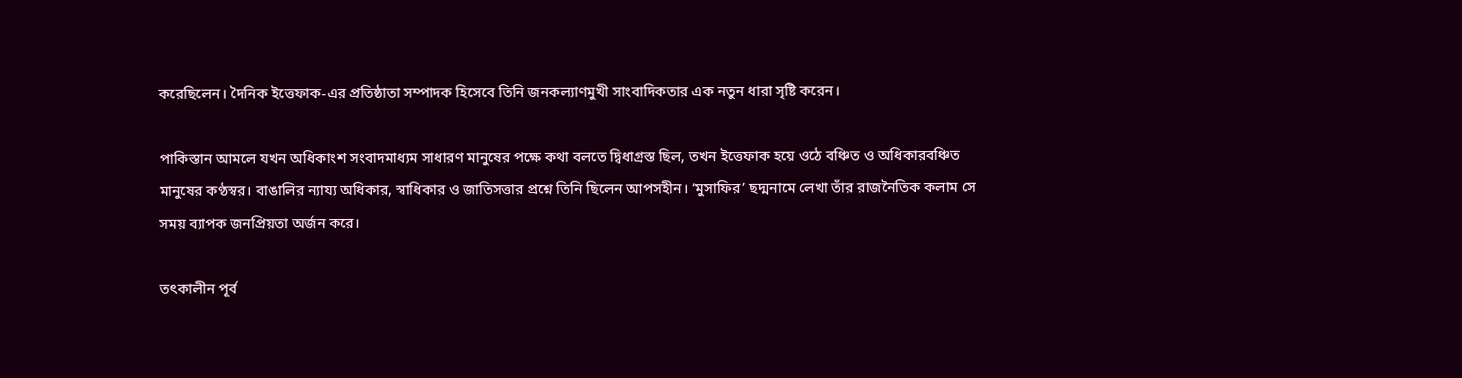করেছিলেন। দৈনিক ইত্তেফাক-এর প্রতিষ্ঠাতা সম্পাদক হিসেবে তিনি জনকল্যাণমুখী সাংবাদিকতার এক নতুন ধারা সৃষ্টি করেন।

পাকিস্তান আমলে যখন অধিকাংশ সংবাদমাধ্যম সাধারণ মানুষের পক্ষে কথা বলতে দ্বিধাগ্রস্ত ছিল, তখন ইত্তেফাক হয়ে ওঠে বঞ্চিত ও অধিকারবঞ্চিত মানুষের কণ্ঠস্বর। বাঙালির ন্যায্য অধিকার, স্বাধিকার ও জাতিসত্তার প্রশ্নে তিনি ছিলেন আপসহীন। ‘মুসাফির’ ছদ্মনামে লেখা তাঁর রাজনৈতিক কলাম সে সময় ব্যাপক জনপ্রিয়তা অর্জন করে।

তৎকালীন পূর্ব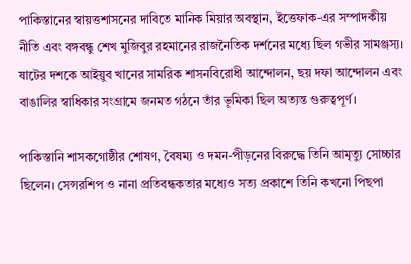পাকিস্তানের স্বায়ত্তশাসনের দাবিতে মানিক মিয়ার অবস্থান, ইত্তেফাক-এর সম্পাদকীয় নীতি এবং বঙ্গবন্ধু শেখ মুজিবুর রহমানের রাজনৈতিক দর্শনের মধ্যে ছিল গভীর সামঞ্জস্য। ষাটের দশকে আইয়ুব খানের সামরিক শাসনবিরোধী আন্দোলন, ছয় দফা আন্দোলন এবং বাঙালির স্বাধিকার সংগ্রামে জনমত গঠনে তাঁর ভূমিকা ছিল অত্যন্ত গুরুত্বপূর্ণ।

পাকিস্তানি শাসকগোষ্ঠীর শোষণ, বৈষম্য ও দমন-পীড়নের বিরুদ্ধে তিনি আমৃত্যু সোচ্চার ছিলেন। সেন্সরশিপ ও নানা প্রতিবন্ধকতার মধ্যেও সত্য প্রকাশে তিনি কখনো পিছপা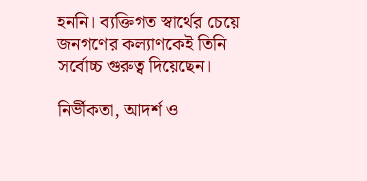হননি। ব্যক্তিগত স্বার্থের চেয়ে জনগণের কল্যাণকেই তিনি সর্বোচ্চ গুরুত্ব দিয়েছেন।

নির্ভীকতা, আদর্শ ও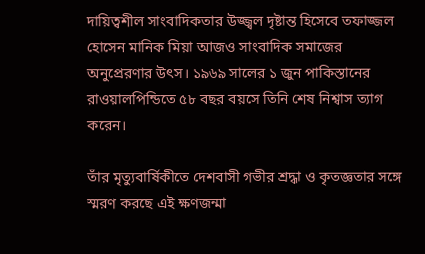দায়িত্বশীল সাংবাদিকতার উজ্জ্বল দৃষ্টান্ত হিসেবে তফাজ্জল হোসেন মানিক মিয়া আজও সাংবাদিক সমাজের অনুপ্রেরণার উৎস। ১৯৬৯ সালের ১ জুন পাকিস্তানের রাওয়ালপিন্ডিতে ৫৮ বছর বয়সে তিনি শেষ নিশ্বাস ত্যাগ করেন।

তাঁর মৃত্যুবার্ষিকীতে দেশবাসী গভীর শ্রদ্ধা ও কৃতজ্ঞতার সঙ্গে স্মরণ করছে এই ক্ষণজন্মা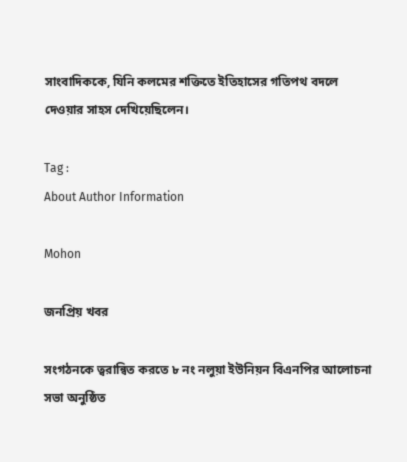সাংবাদিককে, যিনি কলমের শক্তিতে ইতিহাসের গতিপথ বদলে দেওয়ার সাহস দেখিয়েছিলেন।

Tag :
About Author Information

Mohon

জনপ্রিয় খবর

সংগঠনকে ত্বরান্বিত করতে ৮ নং নলুয়া ইউনিয়ন বিএনপির আলোচনা সভা অনুষ্ঠিত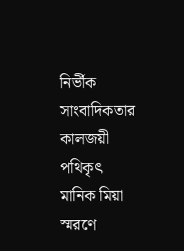নির্ভীক সাংবাদিকতার কালজয়ী পথিকৃৎ মানিক মিয়া স্মরণে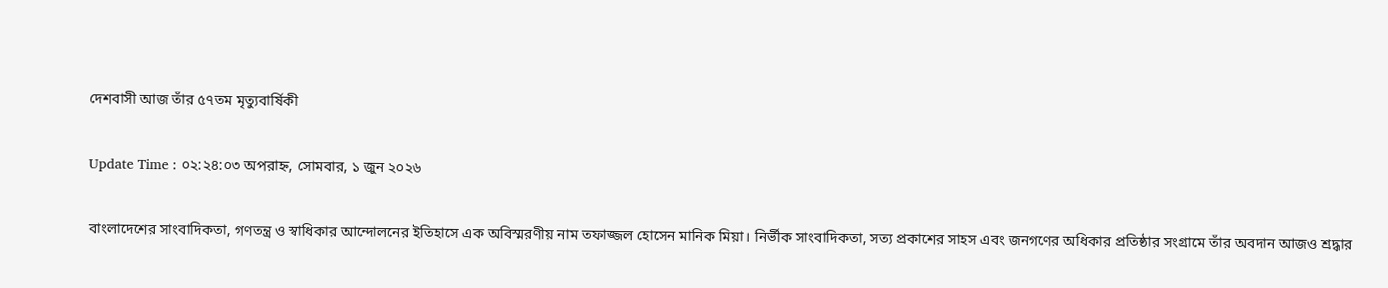দেশবাসী আজ তাঁর ৫৭তম মৃত্যুবার্ষিকী

Update Time : ০২:২৪:০৩ অপরাহ্ন, সোমবার, ১ জুন ২০২৬

বাংলাদেশের সাংবাদিকতা, গণতন্ত্র ও স্বাধিকার আন্দোলনের ইতিহাসে এক অবিস্মরণীয় নাম তফাজ্জল হোসেন মানিক মিয়া। নির্ভীক সাংবাদিকতা, সত্য প্রকাশের সাহস এবং জনগণের অধিকার প্রতিষ্ঠার সংগ্রামে তাঁর অবদান আজও শ্রদ্ধার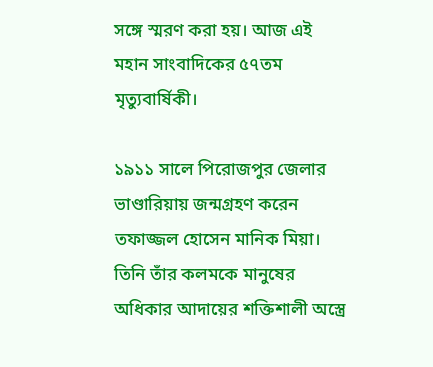সঙ্গে স্মরণ করা হয়। আজ এই মহান সাংবাদিকের ৫৭তম মৃত্যুবার্ষিকী।

১৯১১ সালে পিরোজপুর জেলার ভাণ্ডারিয়ায় জন্মগ্রহণ করেন তফাজ্জল হোসেন মানিক মিয়া। তিনি তাঁর কলমকে মানুষের অধিকার আদায়ের শক্তিশালী অস্ত্রে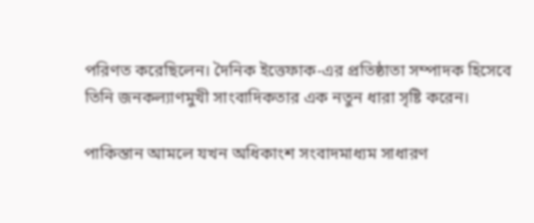পরিণত করেছিলেন। দৈনিক ইত্তেফাক-এর প্রতিষ্ঠাতা সম্পাদক হিসেবে তিনি জনকল্যাণমুখী সাংবাদিকতার এক নতুন ধারা সৃষ্টি করেন।

পাকিস্তান আমলে যখন অধিকাংশ সংবাদমাধ্যম সাধারণ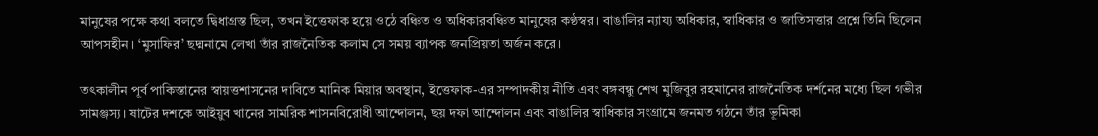মানুষের পক্ষে কথা বলতে দ্বিধাগ্রস্ত ছিল, তখন ইত্তেফাক হয়ে ওঠে বঞ্চিত ও অধিকারবঞ্চিত মানুষের কণ্ঠস্বর। বাঙালির ন্যায্য অধিকার, স্বাধিকার ও জাতিসত্তার প্রশ্নে তিনি ছিলেন আপসহীন। ‘মুসাফির’ ছদ্মনামে লেখা তাঁর রাজনৈতিক কলাম সে সময় ব্যাপক জনপ্রিয়তা অর্জন করে।

তৎকালীন পূর্ব পাকিস্তানের স্বায়ত্তশাসনের দাবিতে মানিক মিয়ার অবস্থান, ইত্তেফাক-এর সম্পাদকীয় নীতি এবং বঙ্গবন্ধু শেখ মুজিবুর রহমানের রাজনৈতিক দর্শনের মধ্যে ছিল গভীর সামঞ্জস্য। ষাটের দশকে আইয়ুব খানের সামরিক শাসনবিরোধী আন্দোলন, ছয় দফা আন্দোলন এবং বাঙালির স্বাধিকার সংগ্রামে জনমত গঠনে তাঁর ভূমিকা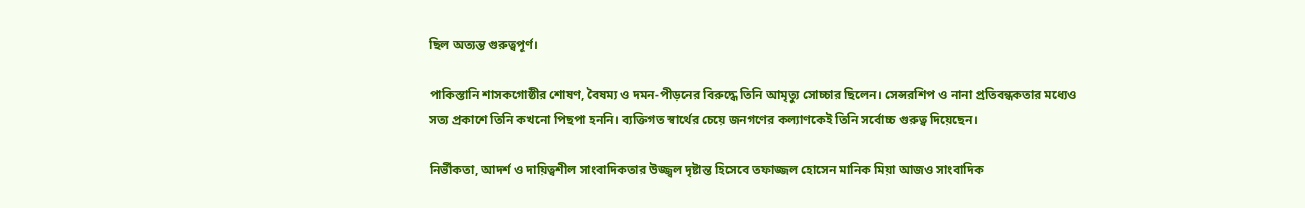ছিল অত্যন্ত গুরুত্বপূর্ণ।

পাকিস্তানি শাসকগোষ্ঠীর শোষণ, বৈষম্য ও দমন-পীড়নের বিরুদ্ধে তিনি আমৃত্যু সোচ্চার ছিলেন। সেন্সরশিপ ও নানা প্রতিবন্ধকতার মধ্যেও সত্য প্রকাশে তিনি কখনো পিছপা হননি। ব্যক্তিগত স্বার্থের চেয়ে জনগণের কল্যাণকেই তিনি সর্বোচ্চ গুরুত্ব দিয়েছেন।

নির্ভীকতা, আদর্শ ও দায়িত্বশীল সাংবাদিকতার উজ্জ্বল দৃষ্টান্ত হিসেবে তফাজ্জল হোসেন মানিক মিয়া আজও সাংবাদিক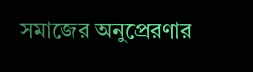সমাজের অনুপ্রেরণার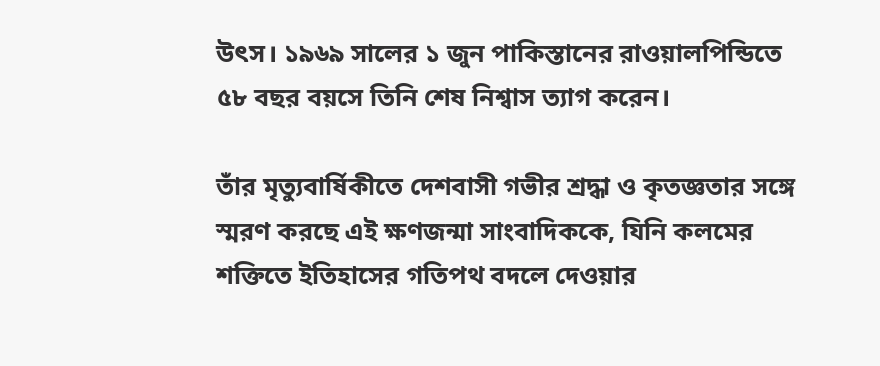উৎস। ১৯৬৯ সালের ১ জুন পাকিস্তানের রাওয়ালপিন্ডিতে ৫৮ বছর বয়সে তিনি শেষ নিশ্বাস ত্যাগ করেন।

তাঁর মৃত্যুবার্ষিকীতে দেশবাসী গভীর শ্রদ্ধা ও কৃতজ্ঞতার সঙ্গে স্মরণ করছে এই ক্ষণজন্মা সাংবাদিককে, যিনি কলমের শক্তিতে ইতিহাসের গতিপথ বদলে দেওয়ার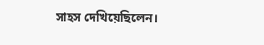সাহস দেখিয়েছিলেন।